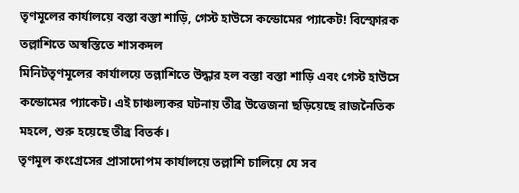তৃণমূলের কার্যালয়ে বস্তা বস্তা শাড়ি, গেস্ট হাউসে কন্ডোমের প্যাকেট! বিস্ফোরক তল্লাশিতে অস্বস্তিতে শাসকদল
মিনিটতৃণমূলের কার্যালয়ে তল্লাশিতে উদ্ধার হল বস্তা বস্তা শাড়ি এবং গেস্ট হাউসে কন্ডোমের প্যাকেট। এই চাঞ্চল্যকর ঘটনায় তীব্র উত্তেজনা ছড়িয়েছে রাজনৈতিক মহলে, শুরু হয়েছে তীব্র বিতর্ক।
তৃণমূল কংগ্রেসের প্রাসাদোপম কার্যালয়ে তল্লাশি চালিয়ে যে সব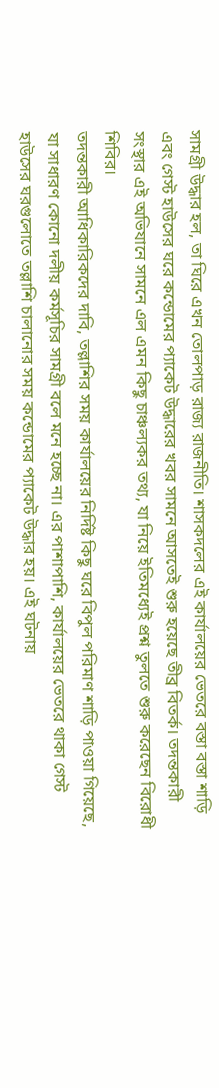সামগ্রী উদ্ধার হল, তা ঘিরে এখন তোলপাড় রাজ্য রাজনীতি। শাসকদলের এই কার্যালয়ের ভেতরে বস্তা বস্তা শাড়ি এবং গেস্ট হাউসের ঘরে কন্ডোমের প্যাকেট উদ্ধারের খবর সামনে আসতেই শুরু হয়েছে তীব্র বিতর্ক। তদন্তকারী সংস্থার এই অভিযানে সামনে এল এমন কিছু চাঞ্চল্যকর তথ্য, যা নিয়ে ইতিমধ্যেই প্রশ্ন তুলতে শুরু করেছেন বিরোধী শিবির।
তদন্তকারী আধিকারিকদের দাবি, তল্লাশির সময় কার্যালয়ের নির্দিষ্ট কিছু ঘরে বিপুল পরিমাণ শাড়ি পাওয়া গিয়েছে, যা সাধারণ কোনো দলীয় কর্মসূচির সামগ্রী বলে মনে হচ্ছে না। এর পাশাপাশি, কার্যালয়ের ভেতরে থাকা গেস্ট হাউসের ঘরগুলোতে তল্লাশি চালানোর সময় কন্ডোমের প্যাকেট উদ্ধার হয়। এই ঘটনায়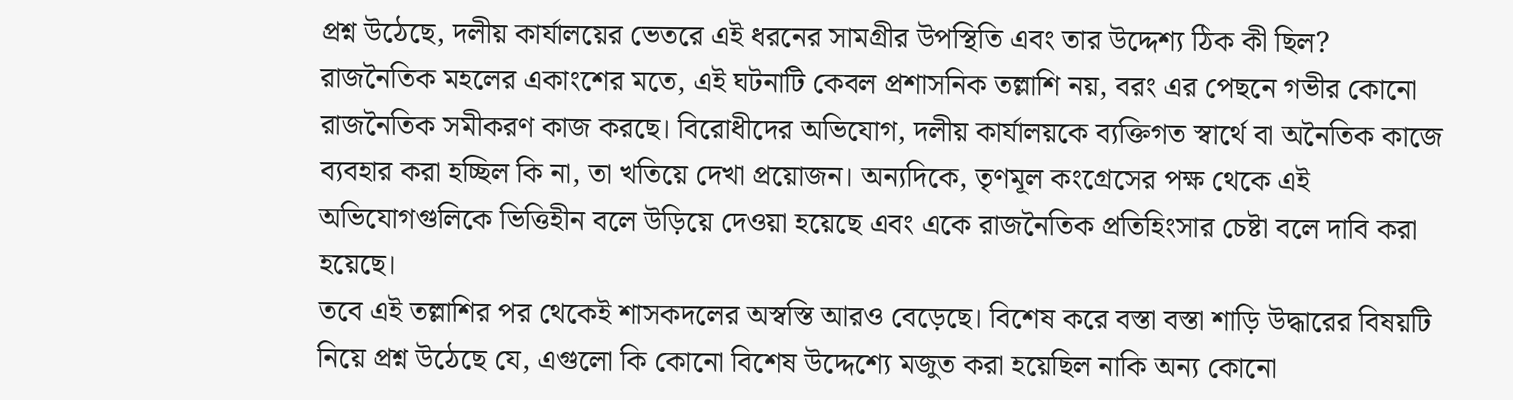প্রশ্ন উঠেছে, দলীয় কার্যালয়ের ভেতরে এই ধরনের সামগ্রীর উপস্থিতি এবং তার উদ্দেশ্য ঠিক কী ছিল?
রাজনৈতিক মহলের একাংশের মতে, এই ঘটনাটি কেবল প্রশাসনিক তল্লাশি নয়, বরং এর পেছনে গভীর কোনো রাজনৈতিক সমীকরণ কাজ করছে। বিরোধীদের অভিযোগ, দলীয় কার্যালয়কে ব্যক্তিগত স্বার্থে বা অনৈতিক কাজে ব্যবহার করা হচ্ছিল কি না, তা খতিয়ে দেখা প্রয়োজন। অন্যদিকে, তৃণমূল কংগ্রেসের পক্ষ থেকে এই অভিযোগগুলিকে ভিত্তিহীন বলে উড়িয়ে দেওয়া হয়েছে এবং একে রাজনৈতিক প্রতিহিংসার চেষ্টা বলে দাবি করা হয়েছে।
তবে এই তল্লাশির পর থেকেই শাসকদলের অস্বস্তি আরও বেড়েছে। বিশেষ করে বস্তা বস্তা শাড়ি উদ্ধারের বিষয়টি নিয়ে প্রশ্ন উঠেছে যে, এগুলো কি কোনো বিশেষ উদ্দেশ্যে মজুত করা হয়েছিল নাকি অন্য কোনো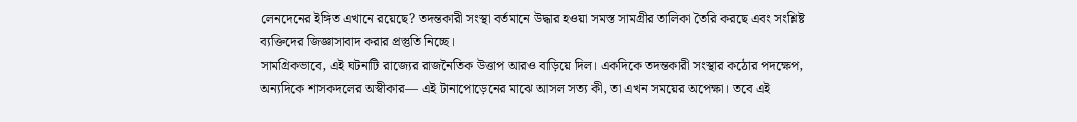লেনদেনের ইঙ্গিত এখানে রয়েছে? তদন্তকারী সংস্থা বর্তমানে উদ্ধার হওয়া সমস্ত সামগ্রীর তালিকা তৈরি করছে এবং সংশ্লিষ্ট ব্যক্তিদের জিজ্ঞাসাবাদ করার প্রস্তুতি নিচ্ছে।
সামগ্রিকভাবে, এই ঘটনাটি রাজ্যের রাজনৈতিক উত্তাপ আরও বাড়িয়ে দিল। একদিকে তদন্তকারী সংস্থার কঠোর পদক্ষেপ, অন্যদিকে শাসকদলের অস্বীকার— এই টানাপোড়েনের মাঝে আসল সত্য কী, তা এখন সময়ের অপেক্ষা। তবে এই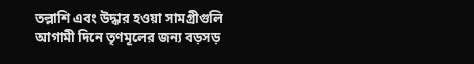তল্লাশি এবং উদ্ধার হওয়া সামগ্রীগুলি আগামী দিনে তৃণমূলের জন্য বড়সড়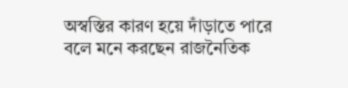অস্বস্তির কারণ হয়ে দাঁড়াতে পারে বলে মনে করছেন রাজনৈতিক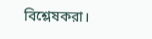বিশ্লেষকরা।